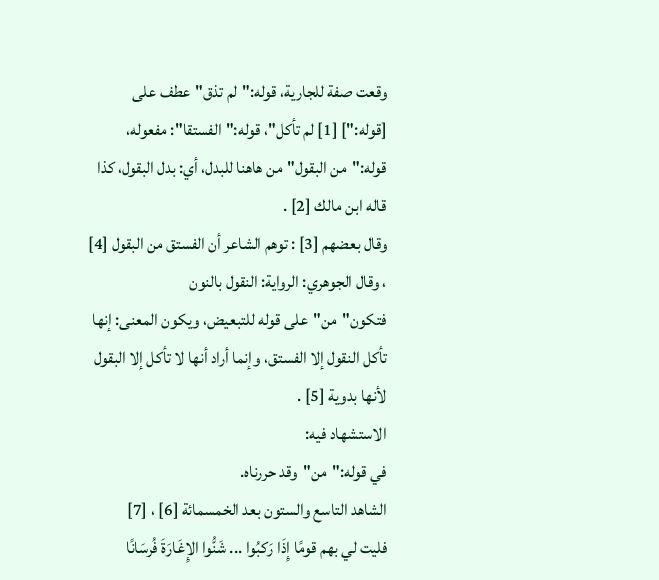وقعت صفة للجارية، قوله:"لم تذق"عطف على [قوله:"] [1] لم تأكل"، قوله:"الفستقا": مفعوله، قوله:"من البقول"من هاهنا للبدل، أي: بدل البقول، كذا قاله ابن مالك [2] .
وقال بعضهم [3] : توهم الشاعر أن الفستق من البقول [4] ، وقال الجوهري: الرواية: النقول بالنون فتكون"من"على قوله للتبعيض، ويكون المعنى: إنها تأكل النقول إلا الفستق، وإنما أراد أنها لا تأكل إلا البقول لأنها بدوية [5] .
الاستشهاد فيه:
في قوله:"من"وقد حررناه.
الشاهد التاسع والستون بعد الخمسمائة [6] ، [7]
فليت لي بهم قومًا إِذَا رَكبُوا ... شَنُّوا الإِغَارَةَ فُرسَانًا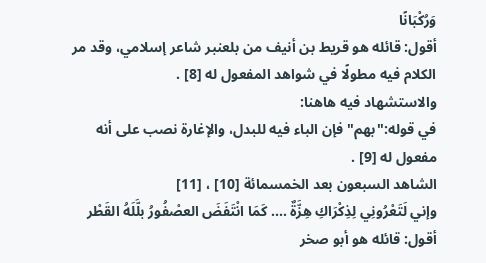وَرُكْبَانًا
أقول: قائله هو قريط بن أنيف من بلعنبر شاعر إسلامي، وقد مر الكلام فيه مطولًا في شواهد المفعول له [8] .
والاستشهاد فيه هاهنا:
في قوله:"بهم"فإن الباء فيه للبدل، والإغارة نصب على أنه مفعول له [9] .
الشاهد السبعون بعد الخمسمائة [10] ، [11]
وإني لَتَعْرُونِي لِذِكْرَاكِ هِزَّةٌ .... كَمَا انْتَفَضَ العصْفُورُ بلَّلَهُ القَطْر
أقول: قائله هو أبو صخر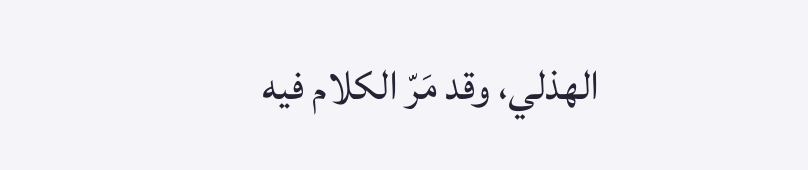الهذلي، وقد مَرّ الكلام فيه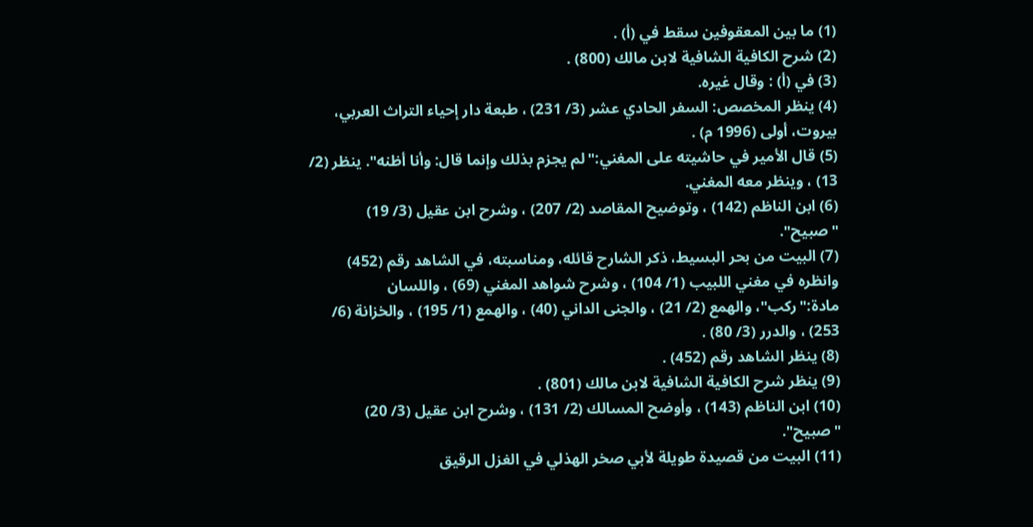(1) ما بين المعقوفين سقط في (أ) .
(2) شرح الكافية الشافية لابن مالك (800) .
(3) في (أ) : وقال غيره.
(4) ينظر المخصص: السفر الحادي عشر (3/ 231) ، طبعة دار إحياء التراث العربي، بيروت، أولى (1996 م) .
(5) قال الأمير في حاشيته على المغني:"لم يجزم بذلك وإنما قال: وأنا أظنه". ينظر (2/ 13) ، وينظر معه المغني.
(6) ابن الناظم (142) ، وتوضيح المقاصد (2/ 207) ، وشرح ابن عقيل (3/ 19) "صبيح".
(7) البيت من بحر البسيط، ذكر الشارح قائله، ومناسبته، في الشاهد رقم (452) وانظره في مغني اللبيب (1/ 104) ، وشرح شواهد المغني (69) ، واللسان مادة:"ركب"، والهمع (2/ 21) ، والجنى الداني (40) ، والهمع (1/ 195) ، والخزانة (6/ 253) ، والدرر (3/ 80) .
(8) ينظر الشاهد رقم (452) .
(9) ينظر شرح الكافية الشافية لابن مالك (801) .
(10) ابن الناظم (143) ، وأوضح المسالك (2/ 131) ، وشرح ابن عقيل (3/ 20) "صبيح".
(11) البيت من قصيدة طويلة لأبي صخر الهذلي في الغزل الرقيق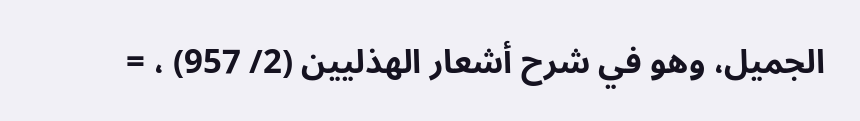الجميل، وهو في شرح أشعار الهذليين (2/ 957) ، =